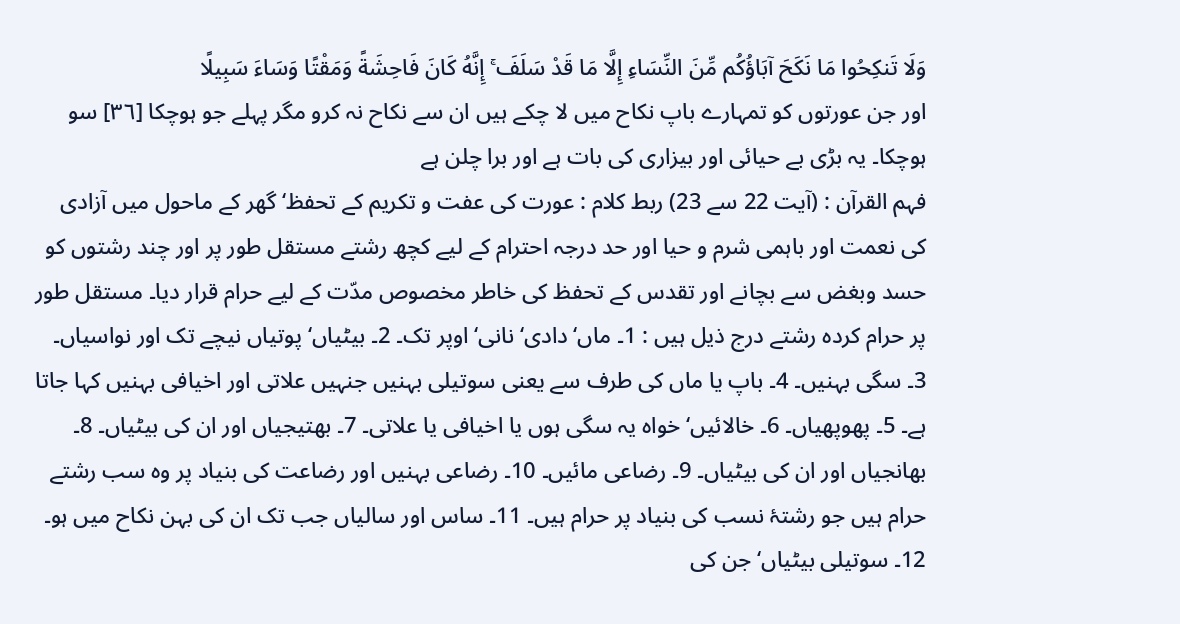وَلَا تَنكِحُوا مَا نَكَحَ آبَاؤُكُم مِّنَ النِّسَاءِ إِلَّا مَا قَدْ سَلَفَ ۚ إِنَّهُ كَانَ فَاحِشَةً وَمَقْتًا وَسَاءَ سَبِيلًا
اور جن عورتوں کو تمہارے باپ نکاح میں لا چکے ہیں ان سے نکاح نہ کرو مگر پہلے جو ہوچکا [٣٦] سو ہوچکا۔ یہ بڑی بے حیائی اور بیزاری کی بات ہے اور برا چلن ہے
فہم القرآن : (آیت 22 سے 23) ربط کلام : عورت کی عفت و تکریم کے تحفظ‘ گھر کے ماحول میں آزادی کی نعمت اور باہمی شرم و حیا اور حد درجہ احترام کے لیے کچھ رشتے مستقل طور پر اور چند رشتوں کو حسد وبغض سے بچانے اور تقدس کے تحفظ کی خاطر مخصوص مدّت کے لیے حرام قرار دیا۔ مستقل طور پر حرام کردہ رشتے درج ذیل ہیں : 1۔ ماں‘ دادی‘ نانی‘ اوپر تک۔ 2۔ بیٹیاں‘ پوتیاں نیچے تک اور نواسیاں۔ 3۔ سگی بہنیں۔ 4۔ باپ یا ماں کی طرف سے یعنی سوتیلی بہنیں جنہیں علاتی اور اخیافی بہنیں کہا جاتا ہے۔ 5۔ پھوپھیاں۔ 6۔ خالائیں‘ خواہ یہ سگی ہوں یا اخیافی یا علاتی۔ 7۔ بھتیجیاں اور ان کی بیٹیاں۔ 8۔ بھانجیاں اور ان کی بیٹیاں۔ 9۔ رضاعی مائیں۔ 10۔ رضاعی بہنیں اور رضاعت کی بنیاد پر وہ سب رشتے حرام ہیں جو رشتۂ نسب کی بنیاد پر حرام ہیں۔ 11۔ ساس اور سالیاں جب تک ان کی بہن نکاح میں ہو۔ 12۔ سوتیلی بیٹیاں‘ جن کی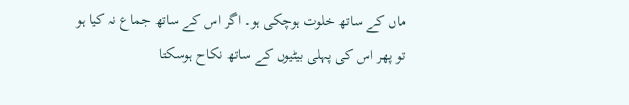ماں کے ساتھ خلوت ہوچکی ہو۔ اگر اس کے ساتھ جماع نہ کیا ہو تو پھر اس کی پہلی بیٹیوں کے ساتھ نکاح ہوسکتا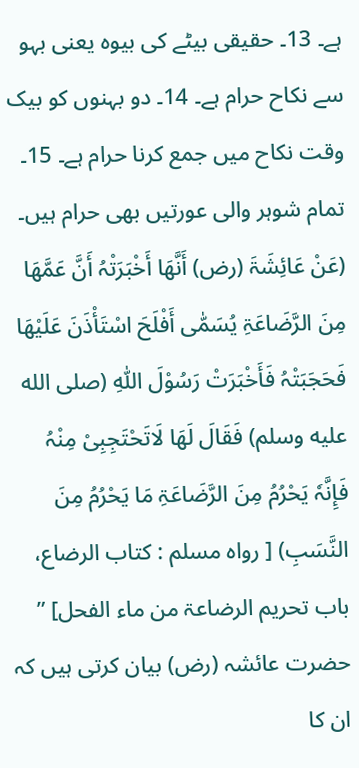ہے۔ 13۔ حقیقی بیٹے کی بیوہ یعنی بہو سے نکاح حرام ہے۔ 14۔ دو بہنوں کو بیک وقت نکاح میں جمع کرنا حرام ہے۔ 15۔ تمام شوہر والی عورتیں بھی حرام ہیں۔ (عَنْ عَائِشَۃَ (رض) أَنَّھَا أَخْبَرَتْہُ أَنَّ عَمَّھَا مِنَ الرَّضَاعَۃِ یُسَمّٰی أَفْلَحَ اسْتَأْذَنَ عَلَیْھَا فَحَجَبَتْہُ فَأَخْبَرَتْ رَسُوْلَ اللّٰہِ (صلى الله عليه وسلم) فَقَالَ لَھَا لَاتَحْتَجِبِیْ مِنْہُ فَإِنَّہٗ یَحْرُمُ مِنَ الرَّضَاعَۃِ مَا یَحْرُمُ مِنَ النَّسَبِ) [ رواہ مسلم : کتاب الرضاع، باب تحریم الرضاعۃ من ماء الفحل] ” حضرت عائشہ (رض) بیان کرتی ہیں کہ ان کا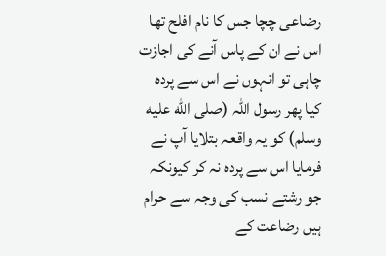رضاعی چچا جس کا نام افلح تھا اس نے ان کے پاس آنے کی اجازت چاہی تو انہوں نے اس سے پردہ کیا پھر رسول اللہ (صلى الله عليه وسلم) کو یہ واقعہ بتلایا آپ نے فرمایا اس سے پردہ نہ کر کیونکہ جو رشتے نسب کی وجہ سے حرام ہیں رضاعت کے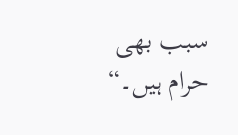سبب بھی حرام ہیں۔“